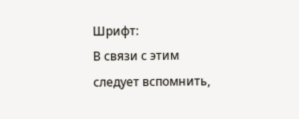Шрифт:
В связи с этим следует вспомнить,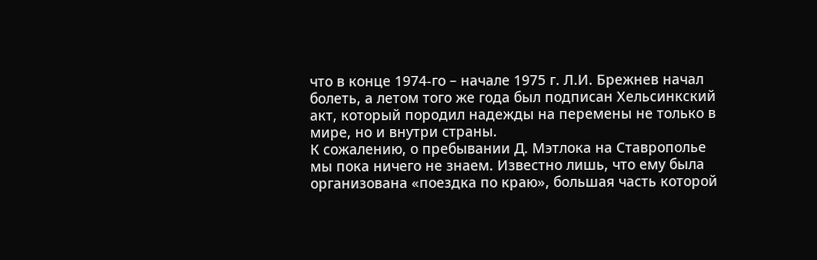что в конце 1974-го – начале 1975 г. Л.И. Брежнев начал болеть, а летом того же года был подписан Хельсинкский акт, который породил надежды на перемены не только в мире, но и внутри страны.
К сожалению, о пребывании Д. Мэтлока на Ставрополье мы пока ничего не знаем. Известно лишь, что ему была организована «поездка по краю», большая часть которой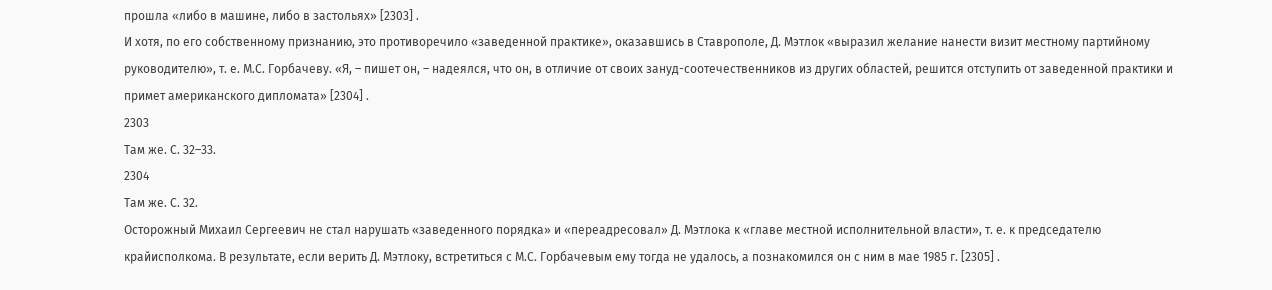прошла «либо в машине, либо в застольях» [2303] .
И хотя, по его собственному признанию, это противоречило «заведенной практике», оказавшись в Ставрополе, Д. Мэтлок «выразил желание нанести визит местному партийному руководителю», т. е. М.С. Горбачеву. «Я, – пишет он, – надеялся, что он, в отличие от своих зануд-соотечественников из других областей, решится отступить от заведенной практики и примет американского дипломата» [2304] .
2303
Там же. С. 32–33.
2304
Там же. С. 32.
Осторожный Михаил Сергеевич не стал нарушать «заведенного порядка» и «переадресовал» Д. Мэтлока к «главе местной исполнительной власти», т. е. к председателю крайисполкома. В результате, если верить Д. Мэтлоку, встретиться с М.С. Горбачевым ему тогда не удалось, а познакомился он с ним в мае 1985 г. [2305] .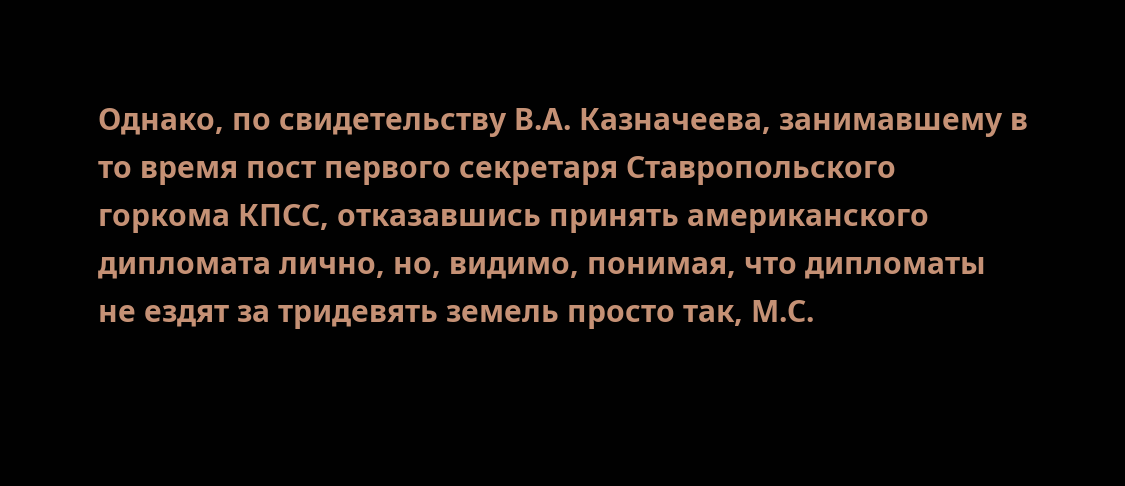Однако, по свидетельству В.А. Казначеева, занимавшему в то время пост первого секретаря Ставропольского горкома КПСС, отказавшись принять американского дипломата лично, но, видимо, понимая, что дипломаты не ездят за тридевять земель просто так, М.С.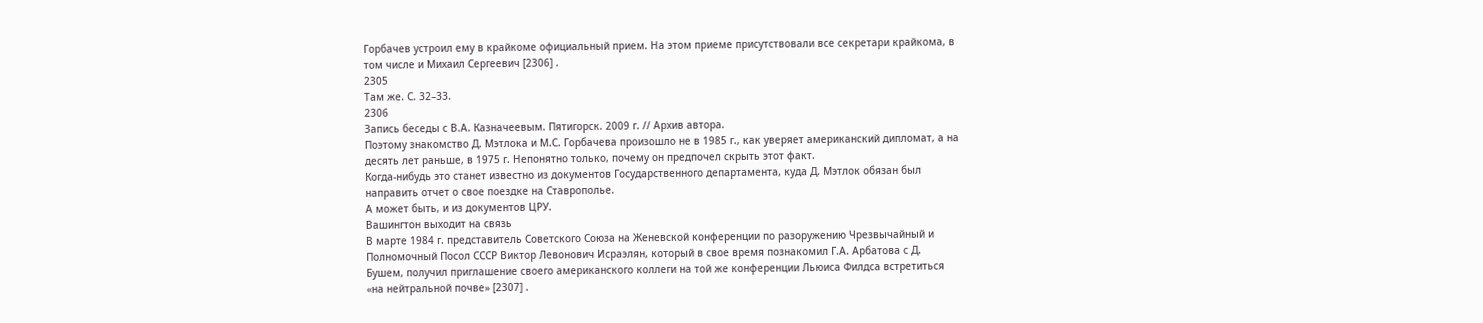Горбачев устроил ему в крайкоме официальный прием. На этом приеме присутствовали все секретари крайкома, в том числе и Михаил Сергеевич [2306] .
2305
Там же. С. 32–33.
2306
Запись беседы с В.А. Казначеевым. Пятигорск. 2009 г. // Архив автора.
Поэтому знакомство Д. Мэтлока и М.С. Горбачева произошло не в 1985 г., как уверяет американский дипломат, а на десять лет раньше, в 1975 г. Непонятно только, почему он предпочел скрыть этот факт.
Когда-нибудь это станет известно из документов Государственного департамента, куда Д. Мэтлок обязан был направить отчет о свое поездке на Ставрополье.
А может быть, и из документов ЦРУ.
Вашингтон выходит на связь
В марте 1984 г. представитель Советского Союза на Женевской конференции по разоружению Чрезвычайный и Полномочный Посол СССР Виктор Левонович Исраэлян, который в свое время познакомил Г.А. Арбатова с Д. Бушем, получил приглашение своего американского коллеги на той же конференции Льюиса Филдса встретиться «на нейтральной почве» [2307] .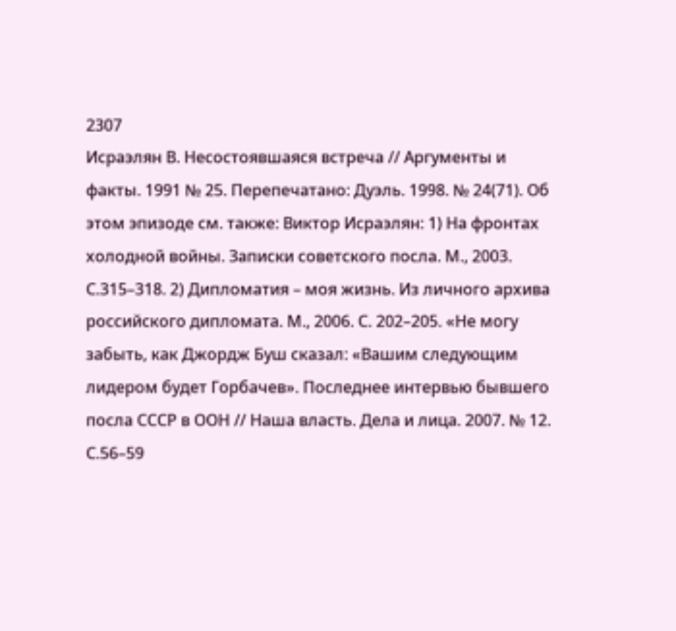2307
Исраэлян В. Несостоявшаяся встреча // Аргументы и факты. 1991 № 25. Перепечатано: Дуэль. 1998. № 24(71). Об этом эпизоде см. также: Виктор Исраэлян: 1) На фронтах холодной войны. Записки советского посла. М., 2003. С.315–318. 2) Дипломатия – моя жизнь. Из личного архива российского дипломата. М., 2006. С. 202–205. «Не могу забыть, как Джордж Буш сказал: «Вашим следующим лидером будет Горбачев». Последнее интервью бывшего посла СССР в ООН // Наша власть. Дела и лица. 2007. № 12. С.56–59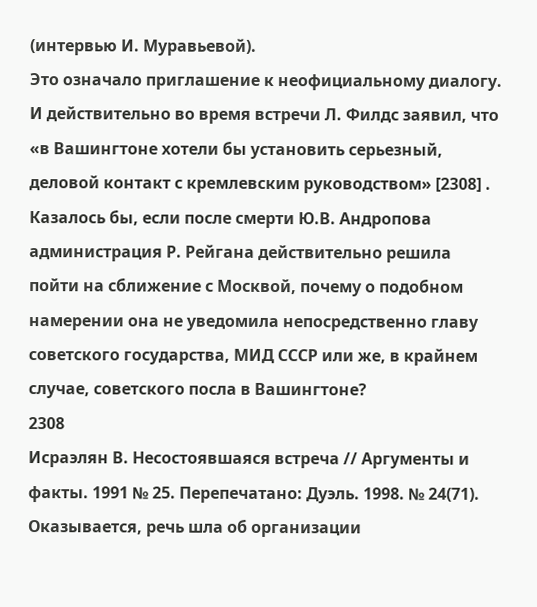(интервью И. Муравьевой).
Это означало приглашение к неофициальному диалогу. И действительно во время встречи Л. Филдс заявил, что «в Вашингтоне хотели бы установить серьезный, деловой контакт с кремлевским руководством» [2308] .
Казалось бы, если после смерти Ю.В. Андропова администрация Р. Рейгана действительно решила пойти на сближение с Москвой, почему о подобном намерении она не уведомила непосредственно главу советского государства, МИД СССР или же, в крайнем случае, советского посла в Вашингтоне?
2308
Исраэлян В. Несостоявшаяся встреча // Аргументы и факты. 1991 № 25. Перепечатано: Дуэль. 1998. № 24(71).
Оказывается, речь шла об организации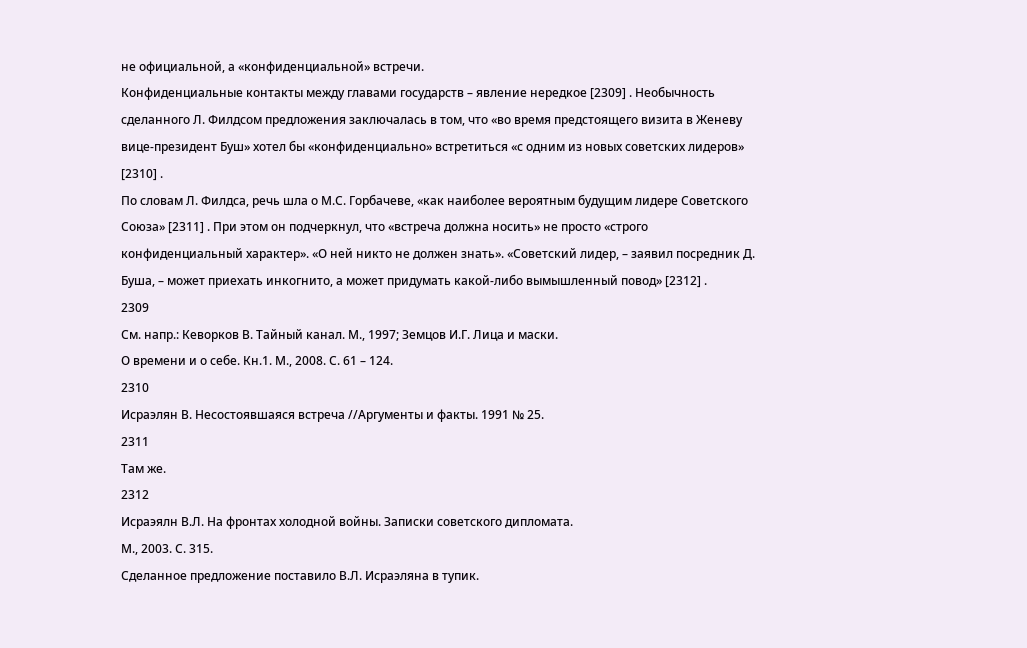не официальной, а «конфиденциальной» встречи.
Конфиденциальные контакты между главами государств – явление нередкое [2309] . Необычность сделанного Л. Филдсом предложения заключалась в том, что «во время предстоящего визита в Женеву вице-президент Буш» хотел бы «конфиденциально» встретиться «с одним из новых советских лидеров» [2310] .
По словам Л. Филдса, речь шла о М.С. Горбачеве, «как наиболее вероятным будущим лидере Советского Союза» [2311] . При этом он подчеркнул, что «встреча должна носить» не просто «строго конфиденциальный характер». «О ней никто не должен знать». «Советский лидер, – заявил посредник Д. Буша, – может приехать инкогнито, а может придумать какой-либо вымышленный повод» [2312] .
2309
См. напр.: Кеворков В. Тайный канал. М., 1997; Земцов И.Г. Лица и маски.
О времени и о себе. Кн.1. М., 2008. С. 61 – 124.
2310
Исраэлян В. Несостоявшаяся встреча //Аргументы и факты. 1991 № 25.
2311
Там же.
2312
Исраэялн В.Л. На фронтах холодной войны. Записки советского дипломата.
М., 2003. С. 315.
Сделанное предложение поставило В.Л. Исраэляна в тупик.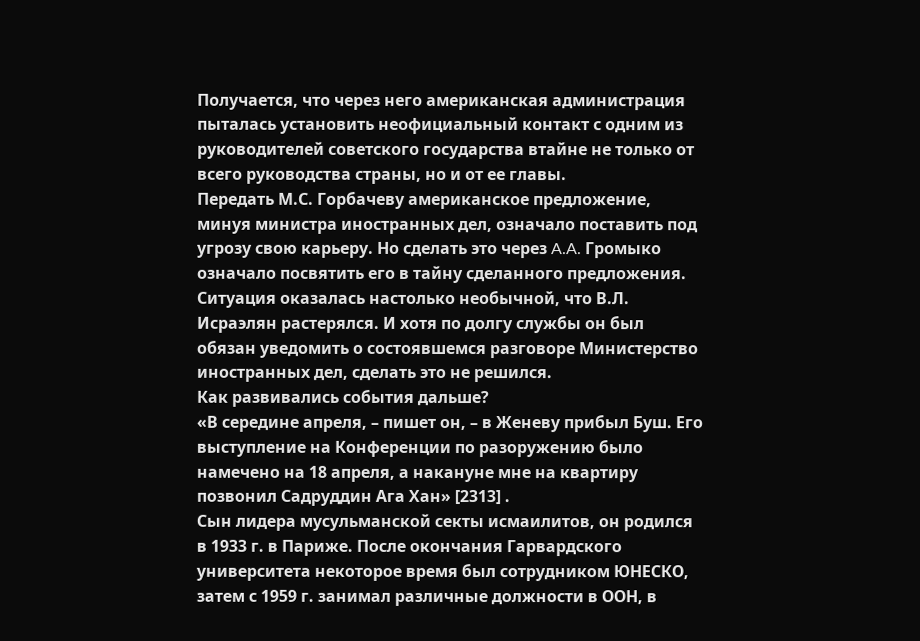Получается, что через него американская администрация пыталась установить неофициальный контакт с одним из руководителей советского государства втайне не только от всего руководства страны, но и от ее главы.
Передать М.С. Горбачеву американское предложение, минуя министра иностранных дел, означало поставить под угрозу свою карьеру. Но сделать это через A.A. Громыко означало посвятить его в тайну сделанного предложения.
Ситуация оказалась настолько необычной, что В.Л. Исраэлян растерялся. И хотя по долгу службы он был обязан уведомить о состоявшемся разговоре Министерство иностранных дел, сделать это не решился.
Как развивались события дальше?
«В середине апреля, – пишет он, – в Женеву прибыл Буш. Его выступление на Конференции по разоружению было намечено на 18 апреля, а накануне мне на квартиру позвонил Садруддин Ага Хан» [2313] .
Сын лидера мусульманской секты исмаилитов, он родился в 1933 г. в Париже. После окончания Гарвардского университета некоторое время был сотрудником ЮНЕСКО, затем с 1959 г. занимал различные должности в ООН, в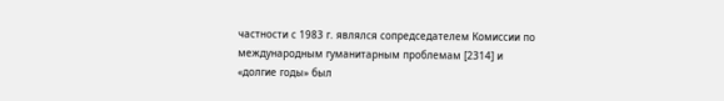частности с 1983 г. являлся сопредседателем Комиссии по международным гуманитарным проблемам [2314] и «долгие годы» был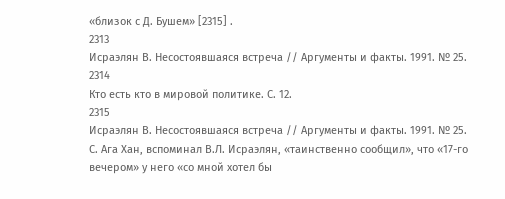«близок с Д. Бушем» [2315] .
2313
Исраэлян В. Несостоявшаяся встреча // Аргументы и факты. 1991. № 25.
2314
Кто есть кто в мировой политике. С. 12.
2315
Исраэлян В. Несостоявшаяся встреча // Аргументы и факты. 1991. № 25.
С. Ага Хан, вспоминал В.Л. Исраэлян, «таинственно сообщил», что «17-го вечером» у него «со мной хотел бы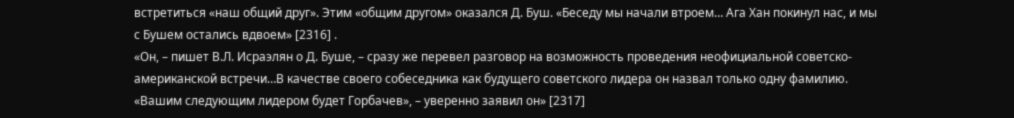встретиться «наш общий друг». Этим «общим другом» оказался Д. Буш. «Беседу мы начали втроем… Ага Хан покинул нас, и мы с Бушем остались вдвоем» [2316] .
«Он, – пишет В.Л. Исраэлян о Д. Буше, – сразу же перевел разговор на возможность проведения неофициальной советско-американской встречи…В качестве своего собеседника как будущего советского лидера он назвал только одну фамилию. «Вашим следующим лидером будет Горбачев», – уверенно заявил он» [2317]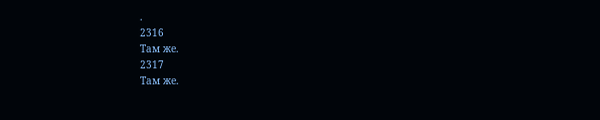.
2316
Там же.
2317
Там же.